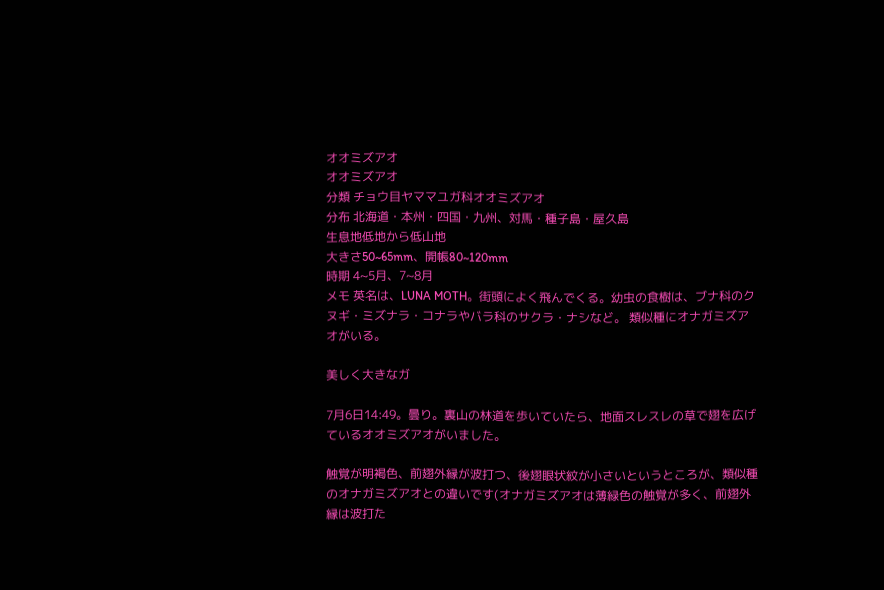オオミズアオ
オオミズアオ
分類 チョウ目ヤママユガ科オオミズアオ
分布 北海道・本州・四国・九州、対馬・種子島・屋久島
生息地低地から低山地
大きさ50~65mm、開帳80~120mm
時期 4~5月、7~8月
メモ 英名は、LUNA MOTH。街頭によく飛んでくる。幼虫の食樹は、ブナ科のクヌギ・ミズナラ・コナラやバラ科のサクラ・ナシなど。 類似種にオナガミズアオがいる。

美しく大きなガ

7月6日14:49。曇り。裏山の林道を歩いていたら、地面スレスレの草で翅を広げているオオミズアオがいました。

触覚が明褐色、前翅外縁が波打つ、後翅眼状紋が小さいというところが、類似種のオナガミズアオとの違いです(オナガミズアオは薄緑色の触覚が多く、前翅外縁は波打た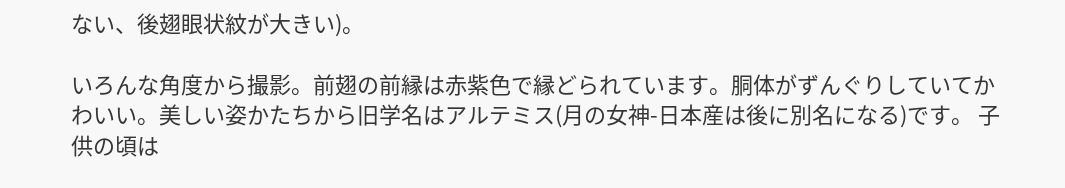ない、後翅眼状紋が大きい)。

いろんな角度から撮影。前翅の前縁は赤紫色で縁どられています。胴体がずんぐりしていてかわいい。美しい姿かたちから旧学名はアルテミス(月の女神-日本産は後に別名になる)です。 子供の頃は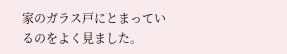家のガラス戸にとまっているのをよく見ました。